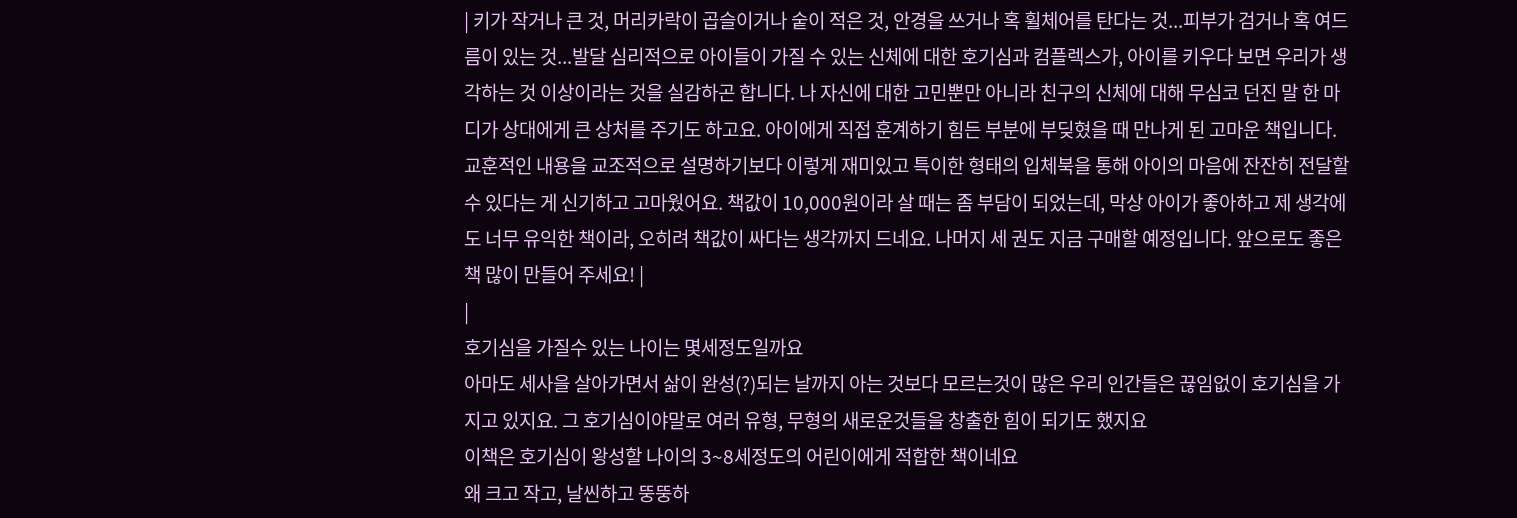| 키가 작거나 큰 것, 머리카락이 곱슬이거나 숱이 적은 것, 안경을 쓰거나 혹 휠체어를 탄다는 것...피부가 검거나 혹 여드름이 있는 것...발달 심리적으로 아이들이 가질 수 있는 신체에 대한 호기심과 컴플렉스가, 아이를 키우다 보면 우리가 생각하는 것 이상이라는 것을 실감하곤 합니다. 나 자신에 대한 고민뿐만 아니라 친구의 신체에 대해 무심코 던진 말 한 마디가 상대에게 큰 상처를 주기도 하고요. 아이에게 직접 훈계하기 힘든 부분에 부딪혔을 때 만나게 된 고마운 책입니다. 교훈적인 내용을 교조적으로 설명하기보다 이렇게 재미있고 특이한 형태의 입체북을 통해 아이의 마음에 잔잔히 전달할 수 있다는 게 신기하고 고마웠어요. 책값이 10,000원이라 살 때는 좀 부담이 되었는데, 막상 아이가 좋아하고 제 생각에도 너무 유익한 책이라, 오히려 책값이 싸다는 생각까지 드네요. 나머지 세 권도 지금 구매할 예정입니다. 앞으로도 좋은 책 많이 만들어 주세요! |
|
호기심을 가질수 있는 나이는 몇세정도일까요
아마도 세사을 살아가면서 삶이 완성(?)되는 날까지 아는 것보다 모르는것이 많은 우리 인간들은 끊임없이 호기심을 가지고 있지요. 그 호기심이야말로 여러 유형, 무형의 새로운것들을 창출한 힘이 되기도 했지요
이책은 호기심이 왕성할 나이의 3~8세정도의 어린이에게 적합한 책이네요
왜 크고 작고, 날씬하고 뚱뚱하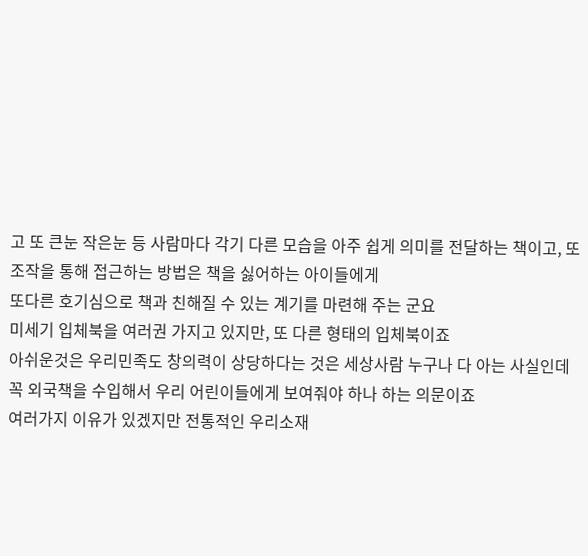고 또 큰눈 작은눈 등 사람마다 각기 다른 모습을 아주 쉽게 의미를 전달하는 책이고, 또 조작을 통해 접근하는 방법은 책을 싫어하는 아이들에게
또다른 호기심으로 책과 친해질 수 있는 계기를 마련해 주는 군요
미세기 입체북을 여러권 가지고 있지만, 또 다른 형태의 입체북이죠
아쉬운것은 우리민족도 창의력이 상당하다는 것은 세상사람 누구나 다 아는 사실인데
꼭 외국책을 수입해서 우리 어린이들에게 보여줘야 하나 하는 의문이죠
여러가지 이유가 있겠지만 전통적인 우리소재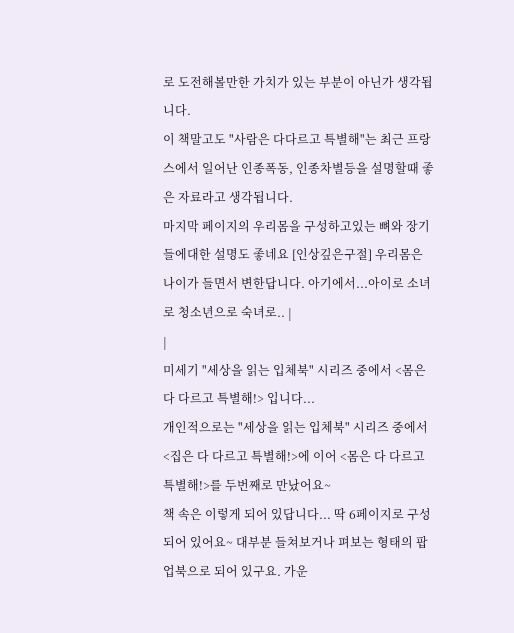로 도전해볼만한 가치가 있는 부분이 아닌가 생각됩니다.
이 책말고도 "사람은 다다르고 특별해"는 최근 프랑스에서 일어난 인종폭동, 인종차별등을 설명할때 좋은 자료라고 생각됩니다.
마지막 페이지의 우리몸을 구성하고있는 뼈와 장기들에대한 설명도 좋네요 [인상깊은구절] 우리몸은 나이가 들면서 변한답니다. 아기에서...아이로 소녀로 청소년으로 숙녀로.. |
|
미세기 "세상을 읽는 입체북" 시리즈 중에서 <몸은 다 다르고 특별해!> 입니다...
개인적으로는 "세상을 읽는 입체북" 시리즈 중에서 <집은 다 다르고 특별해!>에 이어 <몸은 다 다르고 특별해!>를 두번째로 만났어요~
책 속은 이렇게 되어 있답니다... 딱 6페이지로 구성되어 있어요~ 대부분 들쳐보거나 펴보는 형태의 팝업북으로 되어 있구요. 가운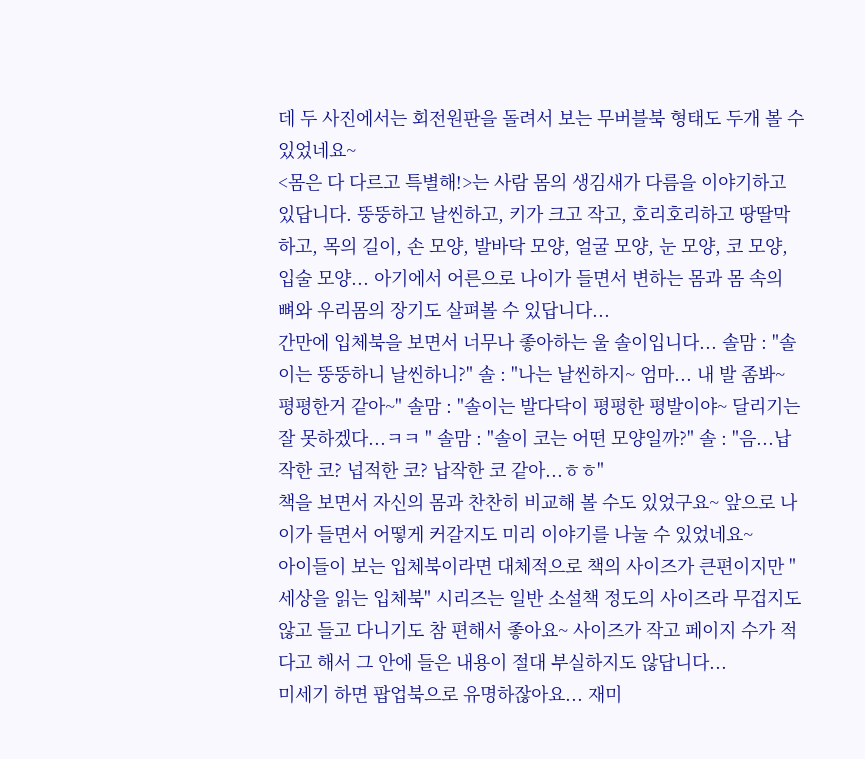데 두 사진에서는 회전원판을 돌려서 보는 무버블북 형태도 두개 볼 수 있었네요~
<몸은 다 다르고 특별해!>는 사람 몸의 생김새가 다름을 이야기하고 있답니다. 뚱뚱하고 날씬하고, 키가 크고 작고, 호리호리하고 땅딸막하고, 목의 길이, 손 모양, 발바닥 모양, 얼굴 모양, 눈 모양, 코 모양, 입술 모양... 아기에서 어른으로 나이가 들면서 변하는 몸과 몸 속의 뼈와 우리몸의 장기도 살펴볼 수 있답니다...
간만에 입체북을 보면서 너무나 좋아하는 울 솔이입니다... 솔맘 : "솔이는 뚱뚱하니 날씬하니?" 솔 : "나는 날씬하지~ 엄마... 내 발 좀봐~ 평평한거 같아~" 솔맘 : "솔이는 발다닥이 평평한 평발이야~ 달리기는 잘 못하겠다...ㅋㅋ " 솔맘 : "솔이 코는 어떤 모양일까?" 솔 : "음...납작한 코? 넙적한 코? 납작한 코 같아...ㅎㅎ"
책을 보면서 자신의 몸과 찬찬히 비교해 볼 수도 있었구요~ 앞으로 나이가 들면서 어떻게 커갈지도 미리 이야기를 나눌 수 있었네요~
아이들이 보는 입체북이라면 대체적으로 책의 사이즈가 큰편이지만 "세상을 읽는 입체북" 시리즈는 일반 소설책 정도의 사이즈라 무겁지도 않고 들고 다니기도 참 편해서 좋아요~ 사이즈가 작고 페이지 수가 적다고 해서 그 안에 들은 내용이 절대 부실하지도 않답니다...
미세기 하면 팝업북으로 유명하잖아요... 재미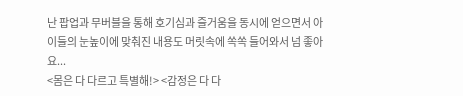난 팝업과 무버블을 통해 호기심과 즐거움을 동시에 얻으면서 아이들의 눈높이에 맞춰진 내용도 머릿속에 쏙쏙 들어와서 넘 좋아요...
<몸은 다 다르고 특별해!> <감정은 다 다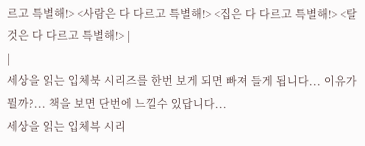르고 특별해!> <사람은 다 다르고 특별해!> <집은 다 다르고 특별해!> <탈것은 다 다르고 특별해!> |
|
세상을 읽는 입체북 시리즈를 한번 보게 되면 빠져 들게 됩니다... 이유가 뭘까?... 책을 보면 단번에 느낄수 있답니다...
세상을 읽는 입체븍 시리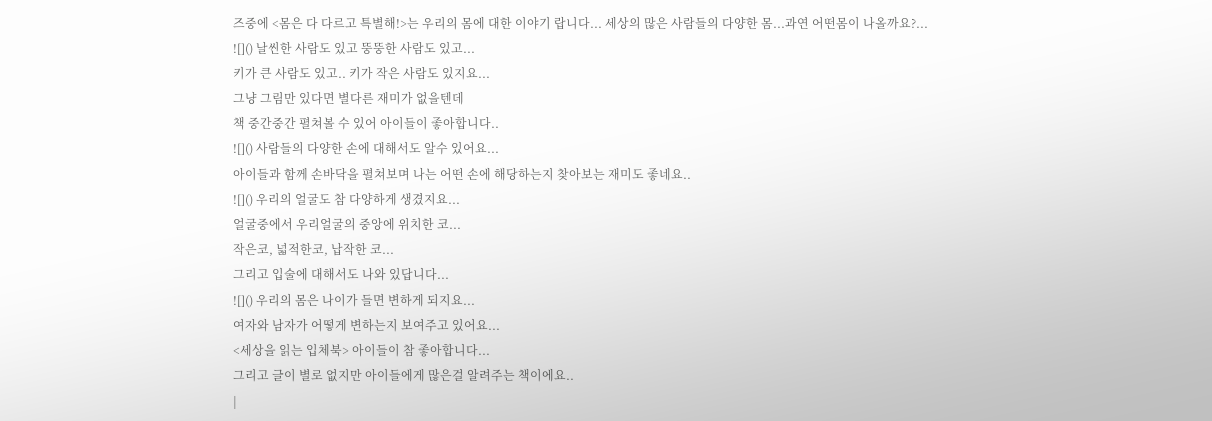즈중에 <몸은 다 다르고 특별해!>는 우리의 몸에 대한 이야기 랍니다... 세상의 많은 사람들의 다양한 몸...과연 어떤몸이 나올까요?...
![]() 날씬한 사람도 있고 뚱뚱한 사람도 있고...
키가 큰 사람도 있고.. 키가 작은 사람도 있지요...
그냥 그림만 있다면 별다른 재미가 없을텐데
책 중간중간 펼쳐볼 수 있어 아이들이 좋아합니다..
![]() 사람들의 다양한 손에 대해서도 알수 있어요...
아이들과 함께 손바닥을 펼쳐보며 나는 어떤 손에 해당하는지 찾아보는 재미도 좋네요..
![]() 우리의 얼굴도 참 다양하게 생겼지요...
얼굴중에서 우리얼굴의 중앙에 위치한 코...
작은코, 넓적한코, 납작한 코...
그리고 입술에 대해서도 나와 있답니다...
![]() 우리의 몸은 나이가 들면 변하게 되지요...
여자와 남자가 어떻게 변하는지 보여주고 있어요...
<세상을 읽는 입체북> 아이들이 참 좋아합니다...
그리고 글이 별로 없지만 아이들에게 많은걸 알려주는 책이에요..
|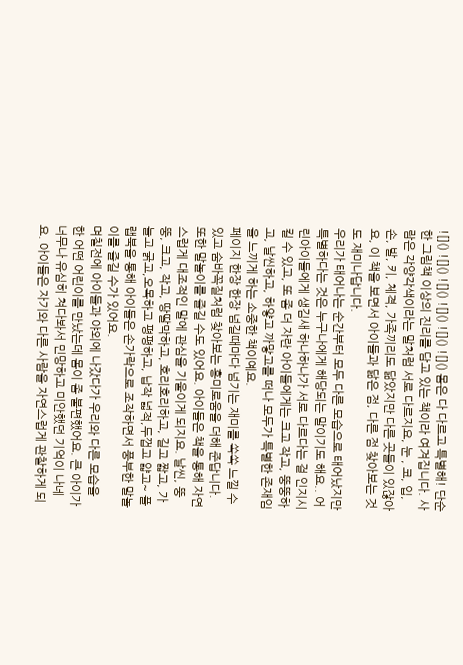![]() ![]() ![]() ![]() ![]() ![]() 몸은 다 다르고 특별해! 단순한 그림책 이상의 진리를 담고 있는 책이라 여겨집니다. 사람은 각양각색이라는 말처럼 서로 다르지요, 눈 , 코, 입, 손, 발, 키, 체격, 가족끼리도 닮았지만 다른 곳들이 있잖아요, 이 책을 보면서 아이들과 닮은 점, 다른 점 찾아보는 것도 재미나답니다.
우리가 태어나는 순간부터 모두 다른 모습으로 태어났지만 특별하다는 것은 누구나에게 해당되는 말이기도 해요.. 어린아이들에게 생김새 하나하나가 서로 다르다는 걸 인지시킬 수 있고, 또 좀 더 자란 아이들에게는 크고 작고, 뚱뚱하고, 날씬하고, 하얗고 까맣고를 떠나 모두가 특별한 존재임을 느끼게 하는 소중한 책이예요.
페이지 한장 한장 넘길때마다 넘기는 재미를 쏙쏙 느낄 수 있고 숨바꼭질처럼 찾아보는 흥미로움을 더해 준답니다. 또한 말놀이를 즐길 수도 있어요. 아이들은 책을 통해 자연스럽게 대조적인 말에 관심을 기울이게 되지요. 날씬, 뚱뚱, 크고, 작고, 땅딸막하고, 호리호리하고, 길고 짧고, 가늘고 굵고,오목하고 평평하고, 납작 넓적,두껍고 얇고~ 플랩북을 통해 아이들은 손가락으로 조작하면서 풍부한 말놀이를 즐길 수가 있어요.
며칠전에 아이들과 야외에 나갔다가 우리와 다른 모습을 한 어떤 어린이를 만났는데 몸이 좀 불편했어요. 큰 아이가 너무나 유심히 쳐다봐서 민망하고 미안했던 기억이 나네요. 아이들은 자기와 다른 사람을 자연스럽게 관찰하게 되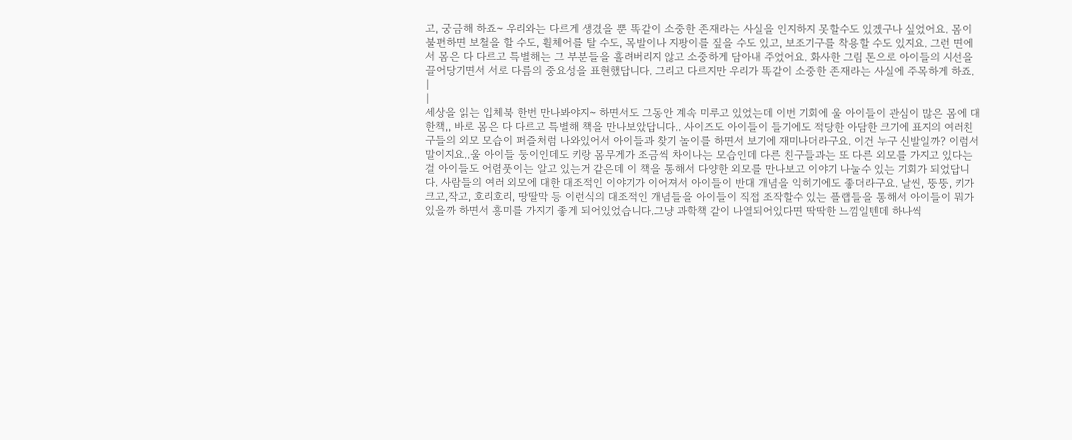고, 궁금해 하죠~ 우리와는 다르게 생겼을 뿐 똑같이 소중한 존재라는 사실을 인지하지 못할수도 있겠구나 싶었어요. 몸이 불편하면 보철을 할 수도, 휠체어를 탈 수도, 목발이나 지팡이를 짚을 수도 있고, 보조기구를 착용할 수도 있지요. 그런 면에서 몸은 다 다르고 특별해는 그 부분들을 흘려버리지 않고 소중하게 담아내 주었어요. 화사한 그림 톤으로 아이들의 시선을 끌어당기면서 서로 다름의 중요성을 표현했답니다. 그리고 다르지만 우리가 똑같이 소중한 존재라는 사실에 주목하게 하죠.
|
|
세상을 읽는 입체북 한번 만나봐야지~ 하면서도 그동안 계속 미루고 있었는데 이번 기회에 울 아이들이 관심이 많은 몸에 대한책,, 바로 몸은 다 다르고 특별해 책을 만나보았답니다.. 사이즈도 아이들이 들기에도 적당한 아담한 크기에 표지의 여러친구들의 외모 모습이 퍼즐처럼 나와있어서 아이들과 찾기 놀이를 하면서 보기에 재미나더라구요. 이건 누구 신발일까? 이럼서 말이지요..울 아이들 둥이인데도 키랑 몸무게가 조금씩 차이나는 모습인데 다른 친구들과는 또 다른 외모를 가지고 있다는걸 아이들도 어렴풋이는 알고 있는거 같은데 이 책을 통해서 다양한 외모를 만나보고 이야기 나눌수 있는 기회가 되었답니다. 사람들의 여러 외모에 대한 대조적인 이야기가 이어져서 아이들이 반대 개념을 익히기에도 좋더라구요. 날씬, 뚱뚱, 키가 크고,작고, 호리호리, 땅딸막 등 이런식의 대조적인 개념들을 아이들이 직접 조작할수 있는 플랩들을 통해서 아이들이 뭐가 있을까 하면서 흥미를 가지기 좋게 되어있었습니다.그냥 과학책 같이 나열되어있다면 딱딱한 느낌일텐데 하나씩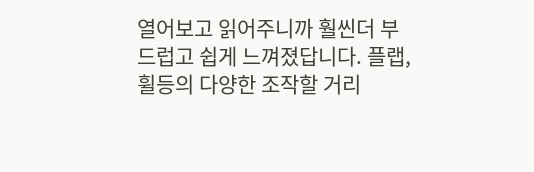열어보고 읽어주니까 훨씬더 부드럽고 쉽게 느껴졌답니다. 플랩, 휠등의 다양한 조작할 거리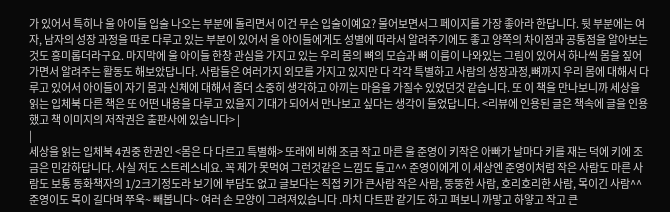가 있어서 특히나 울 아이들 입술 나오는 부분에 돌리면서 이건 무슨 입술이예요? 물어보면서그 페이지를 가장 좋아라 한답니다. 뒷 부분에는 여자, 남자의 성장 과정을 따로 다루고 있는 부분이 있어서 울 아이들에게도 성별에 따라서 알려주기에도 좋고 양쪽의 차이점과 공통점을 알아보는것도 흥미롭더라구요. 마지막에 울 아이들 한창 관심을 가지고 있는 우리 몸의 뼈의 모습과 뼈 이름이 나와있는 그림이 있어서 하나씩 몸을 짚어가면서 알려주는 활동도 해보았답니다. 사람들은 여러가지 외모를 가지고 있지만 다 각각 특별하고 사람의 성장과정,뼈까지 우리 몸에 대해서 다루고 있어서 아이들이 자기 몸과 신체에 대해서 좀더 소중히 생각하고 아끼는 마음을 가질수 있었던것 같습니다. 또 이 책을 만나보니까 세상을 읽는 입체북 다른 책은 또 어떤 내용을 다루고 있을지 기대가 되어서 만나보고 싶다는 생각이 들었답니다. <리뷰에 인용된 글은 책속에 글을 인용했고 책 이미지의 저작권은 출판사에 있습니다> |
|
세상을 읽는 입체북 4권중 한권인 <몸은 다 다르고 특별해> 또래에 비해 조금 작고 마른 울 준영이 키작은 아빠가 날마다 키를 재는 덕에 키에 조금은 민감하답니다. 사실 저도 스트레스네요. 꼭 제가 못먹여 그런것같은 느낌도 들고^^ 준영이에게 이 세상엔 준영이처럼 작은 사람도 마른 사람도 보통 동화책자의 1/2크기정도라 보기에 부담도 없고 글보다는 직접 키가 큰사람 작은 사람, 뚱뚱한 사람, 호리호리한 사람, 목이긴 사람^^ 준영이도 목이 길다며 쭈욱~ 빼봅니다~ 여러 손 모양이 그려져있습니다 .마치 다트판 같기도 하고 펴보니 까맣고 하얗고 작고 큰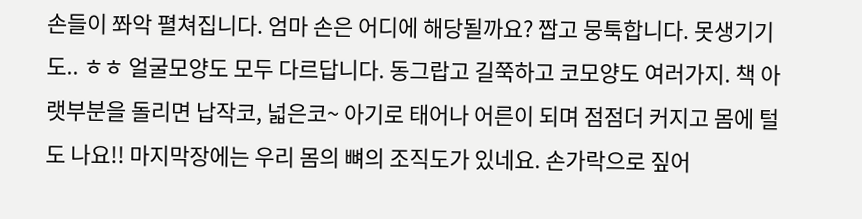손들이 쫘악 펼쳐집니다. 엄마 손은 어디에 해당될까요? 짭고 뭉툭합니다. 못생기기도.. ㅎㅎ 얼굴모양도 모두 다르답니다. 동그랍고 길쭉하고 코모양도 여러가지. 책 아랫부분을 돌리면 납작코, 넓은코~ 아기로 태어나 어른이 되며 점점더 커지고 몸에 털도 나요!! 마지막장에는 우리 몸의 뼈의 조직도가 있네요. 손가락으로 짚어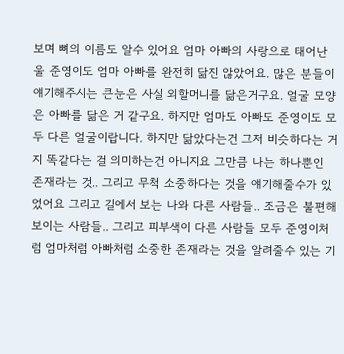보며 뼈의 이름도 알수 있어요 엄마 아빠의 사랑으로 태어난 울 준영이도 엄마 아빠를 완전히 닮진 않았어요. 많은 분들이 얘기해주시는 큰눈은 사실 외할머니를 닮은거구요. 얼굴 모양은 아빠를 닮은 거 같구요. 하지만 엄마도 아빠도 준영이도 모두 다른 얼굴이랍니다. 하지만 닮았다는건 그저 비슷하다는 거지 똑같다는 걸 의미하는건 아니지요 그만큼 나는 하나뿐인 존재라는 것.. 그리고 무척 소중하다는 것을 얘기해줄수가 있었어요 그리고 길에서 보는 나와 다른 사람들.. 조금은 불편해 보이는 사람들.. 그리고 피부색이 다른 사람들 모두 준영이처럼 엄마처럼 아빠처럼 소중한 존재라는 것을 알려줄수 있는 기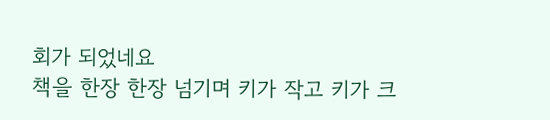회가 되었네요
책을 한장 한장 넘기며 키가 작고 키가 크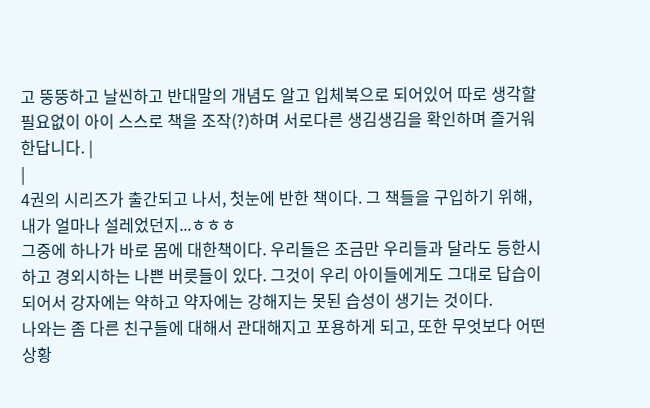고 뚱뚱하고 날씬하고 반대말의 개념도 알고 입체북으로 되어있어 따로 생각할 필요없이 아이 스스로 책을 조작(?)하며 서로다른 생김생김을 확인하며 즐거워한답니다. |
|
4권의 시리즈가 출간되고 나서, 첫눈에 반한 책이다. 그 책들을 구입하기 위해, 내가 얼마나 설레었던지...ㅎㅎㅎ
그중에 하나가 바로 몸에 대한책이다. 우리들은 조금만 우리들과 달라도 등한시하고 경외시하는 나쁜 버릇들이 있다. 그것이 우리 아이들에게도 그대로 답습이 되어서 강자에는 약하고 약자에는 강해지는 못된 습성이 생기는 것이다.
나와는 좀 다른 친구들에 대해서 관대해지고 포용하게 되고, 또한 무엇보다 어떤 상황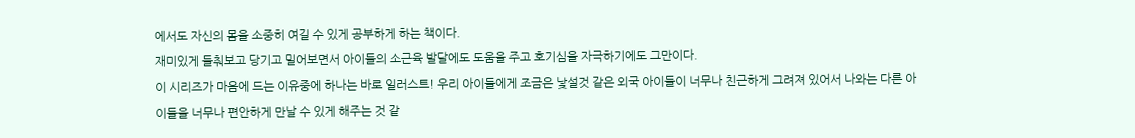에서도 자신의 몸을 소중히 여길 수 있게 공부하게 하는 책이다.
재미있게 들춰보고 당기고 밀어보면서 아이들의 소근육 발달에도 도움을 주고 호기심을 자극하기에도 그만이다.
이 시리즈가 마음에 드는 이유중에 하나는 바로 일러스트! 우리 아이들에게 조금은 낯설것 같은 외국 아이들이 너무나 친근하게 그려져 있어서 나와는 다른 아이들을 너무나 편안하게 만날 수 있게 해주는 것 같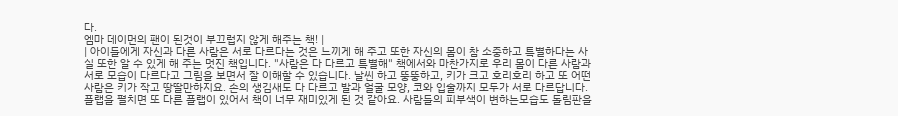다.
엠마 데이먼의 팬이 된것이 부끄럽지 않게 해주는 책! |
| 아이들에게 자신과 다른 사람은 서로 다르다는 것은 느끼게 해 주고 또한 자신의 몸이 참 소중하고 특별하다는 사실 또한 알 수 있게 해 주는 멋진 책입니다. "사람은 다 다르고 특별해" 책에서와 마찬가지로 우리 몸이 다른 사람과 서로 모습이 다르다고 그림을 보면서 잘 이해할 수 있습니다. 날씬 하고 뚱뚱하고, 키가 크고 호리호리 하고 또 어떤 사람은 키가 작고 땅딸만하지요. 손의 생김새도 다 다르고 발과 얼굴 모양, 코와 입술까지 모두가 서로 다르답니다. 플랩을 펼치면 또 다른 플랩이 있어서 책이 너무 재미있게 된 것 같아요. 사람들의 피부색이 변하는모습도 돌림판을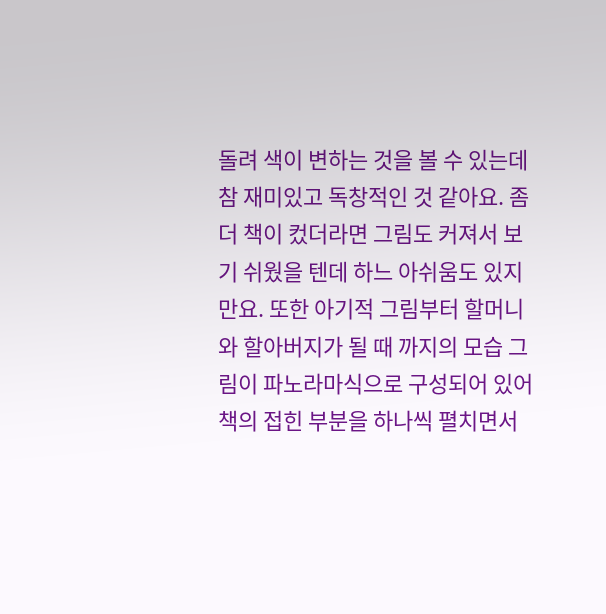돌려 색이 변하는 것을 볼 수 있는데 참 재미있고 독창적인 것 같아요. 좀 더 책이 컸더라면 그림도 커져서 보기 쉬웠을 텐데 하느 아쉬움도 있지만요. 또한 아기적 그림부터 할머니와 할아버지가 될 때 까지의 모습 그림이 파노라마식으로 구성되어 있어 책의 접힌 부분을 하나씩 펼치면서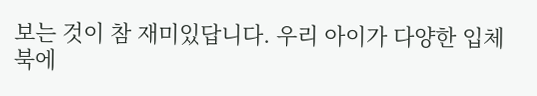보는 것이 참 재미있답니다. 우리 아이가 다양한 입체북에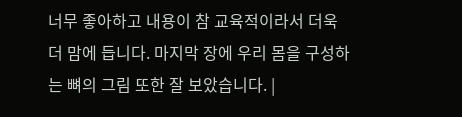너무 좋아하고 내용이 참 교육적이라서 더욱 더 맘에 듭니다. 마지막 장에 우리 몸을 구성하는 뼈의 그림 또한 잘 보았습니다. |